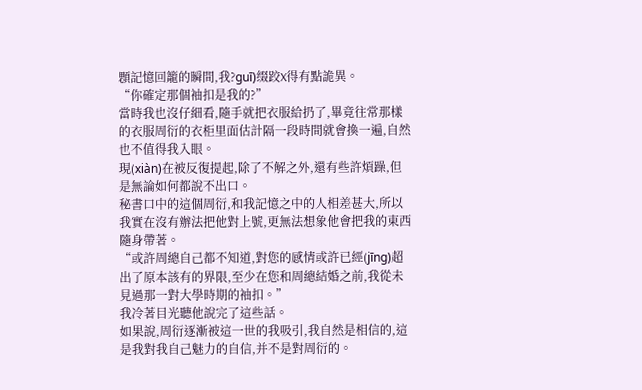顋記憶回籠的瞬間,我?guī)缀跤X得有點詭異。
“你確定那個袖扣是我的?”
當時我也沒仔細看,隨手就把衣服給扔了,畢竟往常那樣的衣服周衍的衣柜里面估計隔一段時間就會換一遍,自然也不值得我入眼。
現(xiàn)在被反復提起,除了不解之外,還有些許煩躁,但是無論如何都說不出口。
秘書口中的這個周衍,和我記憶之中的人相差甚大,所以我實在沒有辦法把他對上號,更無法想象他會把我的東西隨身帶著。
“或許周總自己都不知道,對您的感情或許已經(jīng)超出了原本該有的界限,至少在您和周總結婚之前,我從未見過那一對大學時期的袖扣。”
我冷著目光聽他說完了這些話。
如果說,周衍逐漸被這一世的我吸引,我自然是相信的,這是我對我自己魅力的自信,并不是對周衍的。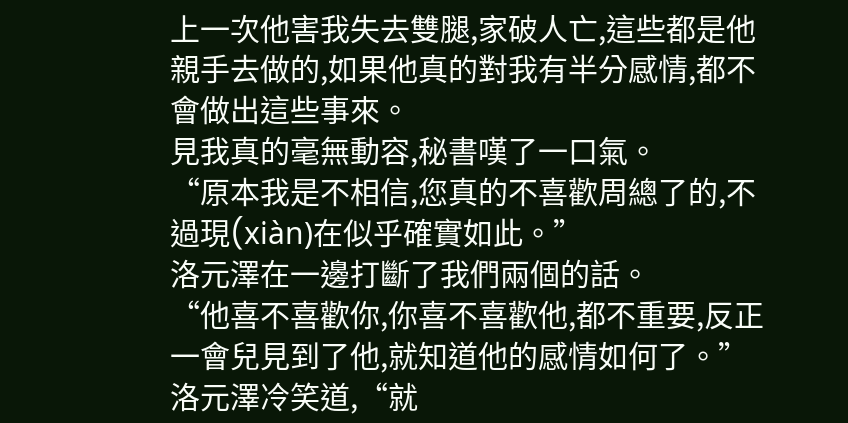上一次他害我失去雙腿,家破人亡,這些都是他親手去做的,如果他真的對我有半分感情,都不會做出這些事來。
見我真的毫無動容,秘書嘆了一口氣。
“原本我是不相信,您真的不喜歡周總了的,不過現(xiàn)在似乎確實如此。”
洛元澤在一邊打斷了我們兩個的話。
“他喜不喜歡你,你喜不喜歡他,都不重要,反正一會兒見到了他,就知道他的感情如何了。”
洛元澤冷笑道,“就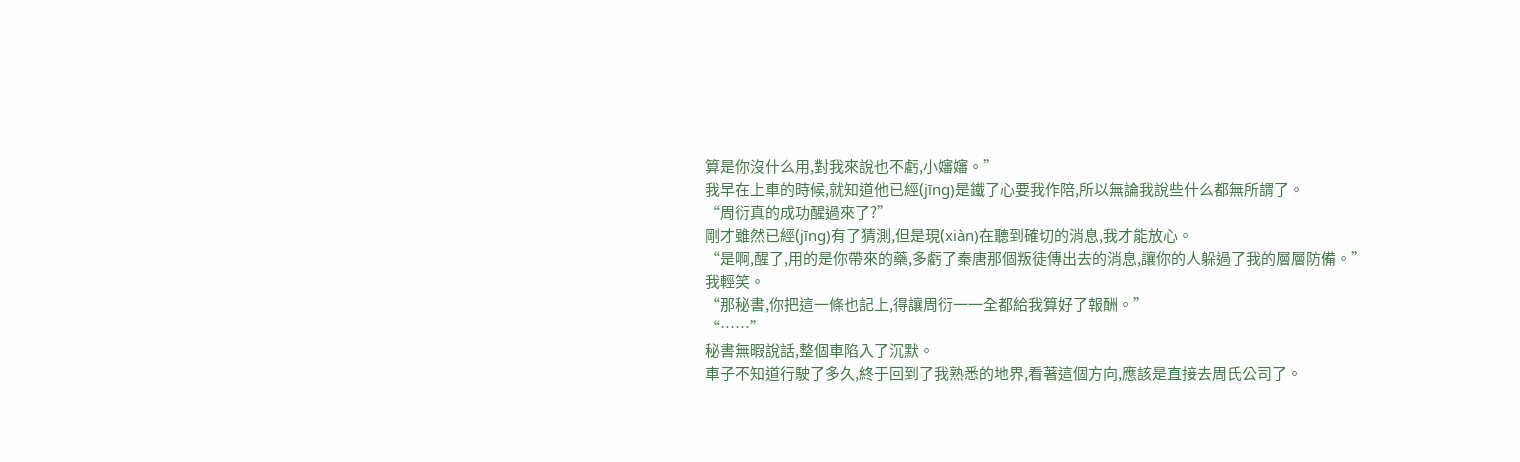算是你沒什么用,對我來說也不虧,小嬸嬸。”
我早在上車的時候,就知道他已經(jīng)是鐵了心要我作陪,所以無論我說些什么都無所謂了。
“周衍真的成功醒過來了?”
剛才雖然已經(jīng)有了猜測,但是現(xiàn)在聽到確切的消息,我才能放心。
“是啊,醒了,用的是你帶來的藥,多虧了秦唐那個叛徒傳出去的消息,讓你的人躲過了我的層層防備。”
我輕笑。
“那秘書,你把這一條也記上,得讓周衍一一全都給我算好了報酬。”
“……”
秘書無暇說話,整個車陷入了沉默。
車子不知道行駛了多久,終于回到了我熟悉的地界,看著這個方向,應該是直接去周氏公司了。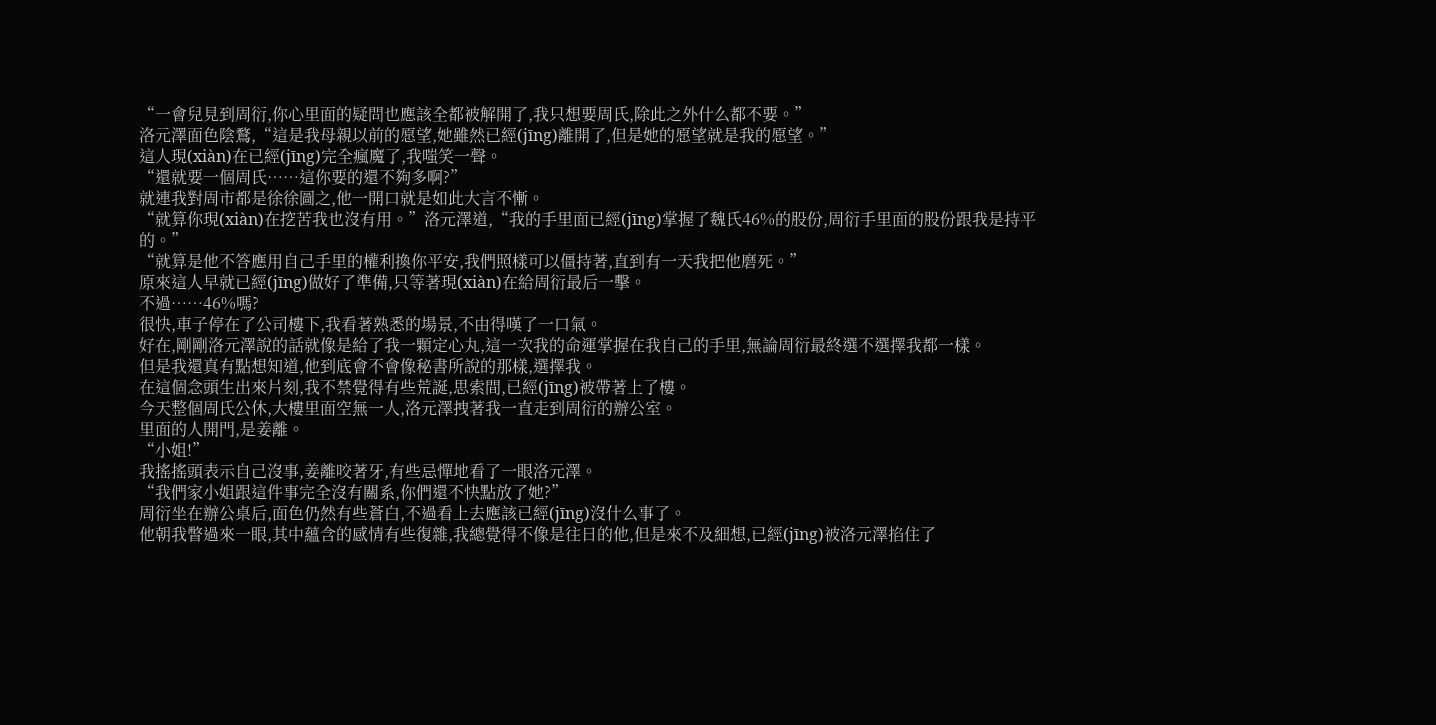“一會兒見到周衍,你心里面的疑問也應該全都被解開了,我只想要周氏,除此之外什么都不要。”
洛元澤面色陰鶩,“這是我母親以前的愿望,她雖然已經(jīng)離開了,但是她的愿望就是我的愿望。”
這人現(xiàn)在已經(jīng)完全瘋魔了,我嗤笑一聲。
“還就要一個周氏……這你要的還不夠多啊?”
就連我對周市都是徐徐圖之,他一開口就是如此大言不慚。
“就算你現(xiàn)在挖苦我也沒有用。”洛元澤道,“我的手里面已經(jīng)掌握了魏氏46%的股份,周衍手里面的股份跟我是持平的。”
“就算是他不答應用自己手里的權利換你平安,我們照樣可以僵持著,直到有一天我把他磨死。”
原來這人早就已經(jīng)做好了準備,只等著現(xiàn)在給周衍最后一擊。
不過……46%嗎?
很快,車子停在了公司樓下,我看著熟悉的場景,不由得嘆了一口氣。
好在,剛剛洛元澤說的話就像是給了我一顆定心丸,這一次我的命運掌握在我自己的手里,無論周衍最終選不選擇我都一樣。
但是我還真有點想知道,他到底會不會像秘書所說的那樣,選擇我。
在這個念頭生出來片刻,我不禁覺得有些荒誕,思索間,已經(jīng)被帶著上了樓。
今天整個周氏公休,大樓里面空無一人,洛元澤拽著我一直走到周衍的辦公室。
里面的人開門,是姜離。
“小姐!”
我搖搖頭表示自己沒事,姜離咬著牙,有些忌憚地看了一眼洛元澤。
“我們家小姐跟這件事完全沒有關系,你們還不快點放了她?”
周衍坐在辦公桌后,面色仍然有些蒼白,不過看上去應該已經(jīng)沒什么事了。
他朝我瞥過來一眼,其中蘊含的感情有些復雜,我總覺得不像是往日的他,但是來不及細想,已經(jīng)被洛元澤掐住了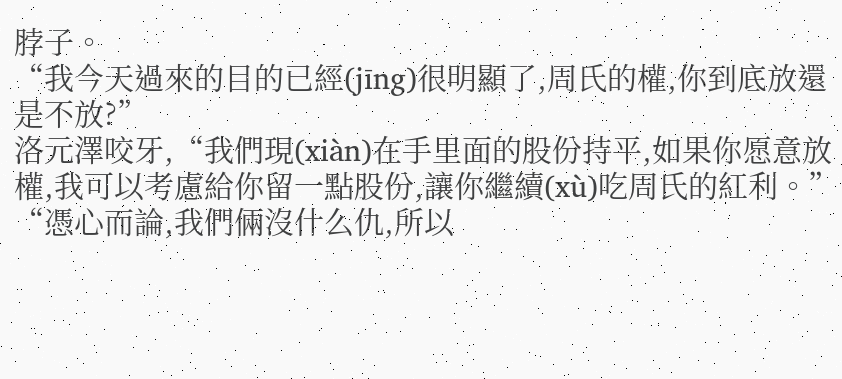脖子。
“我今天過來的目的已經(jīng)很明顯了,周氏的權,你到底放還是不放?”
洛元澤咬牙,“我們現(xiàn)在手里面的股份持平,如果你愿意放權,我可以考慮給你留一點股份,讓你繼續(xù)吃周氏的紅利。”
“憑心而論,我們倆沒什么仇,所以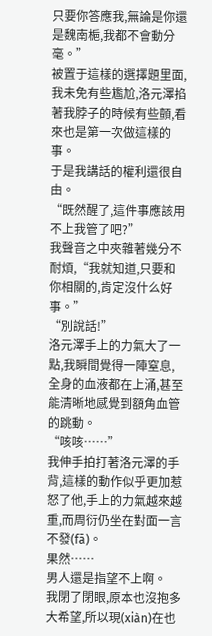只要你答應我,無論是你還是魏南梔,我都不會動分毫。”
被置于這樣的選擇題里面,我未免有些尷尬,洛元澤掐著我脖子的時候有些顫,看來也是第一次做這樣的事。
于是我講話的權利還很自由。
“既然醒了,這件事應該用不上我管了吧?”
我聲音之中夾雜著幾分不耐煩,“我就知道,只要和你相關的,肯定沒什么好事。”
“別說話!”
洛元澤手上的力氣大了一點,我瞬間覺得一陣窒息,全身的血液都在上涌,甚至能清晰地感覺到額角血管的跳動。
“咳咳……”
我伸手拍打著洛元澤的手背,這樣的動作似乎更加惹怒了他,手上的力氣越來越重,而周衍仍坐在對面一言不發(fā)。
果然……
男人還是指望不上啊。
我閉了閉眼,原本也沒抱多大希望,所以現(xiàn)在也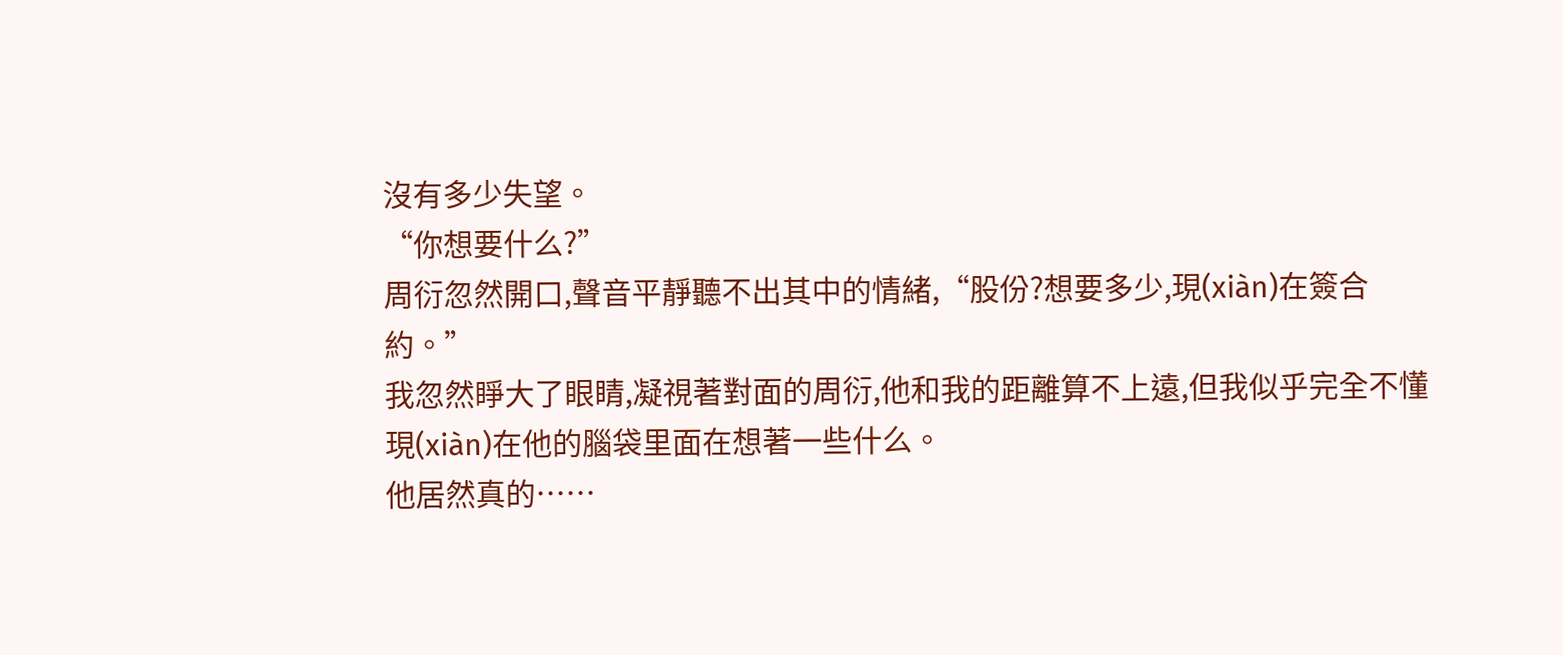沒有多少失望。
“你想要什么?”
周衍忽然開口,聲音平靜聽不出其中的情緒,“股份?想要多少,現(xiàn)在簽合約。”
我忽然睜大了眼睛,凝視著對面的周衍,他和我的距離算不上遠,但我似乎完全不懂現(xiàn)在他的腦袋里面在想著一些什么。
他居然真的……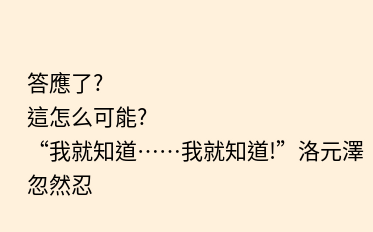答應了?
這怎么可能?
“我就知道……我就知道!”洛元澤忽然忍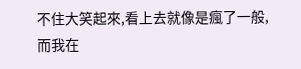不住大笑起來,看上去就像是瘋了一般,而我在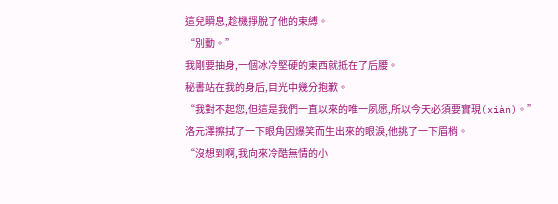這兒瞬息,趁機掙脫了他的束縛。
“別動。”
我剛要抽身,一個冰冷堅硬的東西就抵在了后腰。
秘書站在我的身后,目光中幾分抱歉。
“我對不起您,但這是我們一直以來的唯一夙愿,所以今天必須要實現(xiàn)。”
洛元澤擦拭了一下眼角因爆笑而生出來的眼淚,他挑了一下眉梢。
“沒想到啊,我向來冷酷無情的小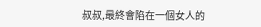叔叔,最終會陷在一個女人的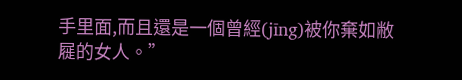手里面,而且還是一個曾經(jīng)被你棄如敝屣的女人。”